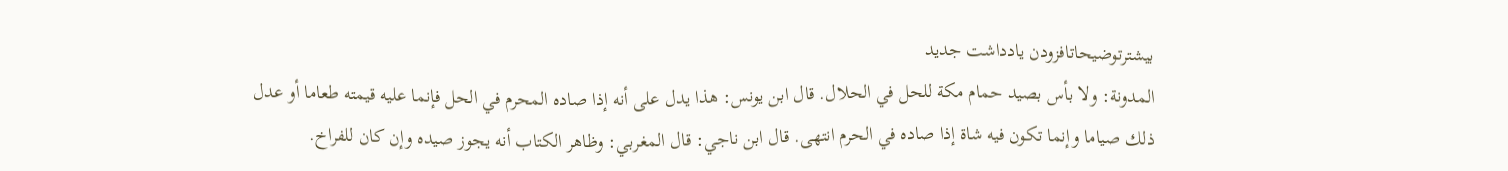بیشترتوضیحاتافزودن یادداشت جدید
المدونة: ولا بأس بصيد حمام مكة للحل في الحلال. قال ابن يونس: هذا يدل على أنه إذا صاده المحرم في الحل فإنما عليه قيمته طعاما أو عدل ذلك صياما وإنما تكون فيه شاة إذا صاده في الحرم انتهى. قال ابن ناجي: قال المغربي: وظاهر الكتاب أنه يجوز صيده وإن كان للفراخ.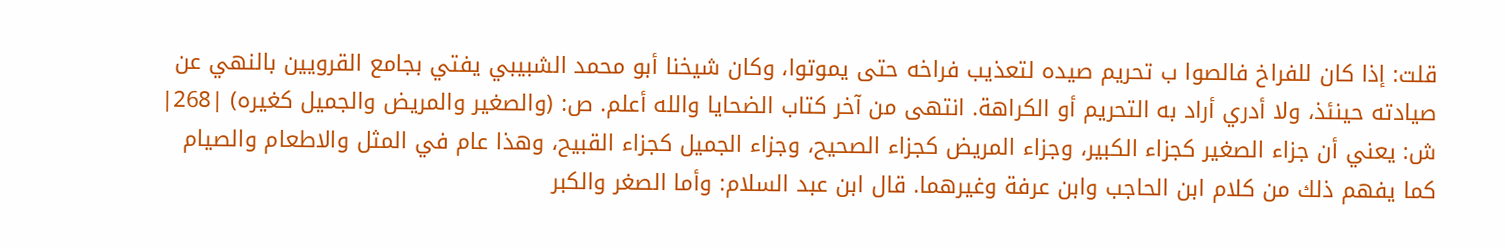قلت: إذا كان للفراخ فالصوا ب تحريم صيده لتعذيب فراخه حتى يموتوا، وكان شيخنا أبو محمد الشبيبي يفتي بجامع القرويين بالنهي عن صيادته حينئذ، ولا أدري أراد به التحريم أو الكراهة. انتهى من آخر كتاب الضحايا والله أعلم. ص: (والصغير والمريض والجميل كغيره) |268| ش: يعني أن جزاء الصغير كجزاء الكبير، وجزاء المريض كجزاء الصحيح، وجزاء الجميل كجزاء القبيح، وهذا عام في المثل والاطعام والصيام كما يفهم ذلك من كلام ابن الحاجب وابن عرفة وغيرهما. قال ابن عبد السلام: وأما الصغر والكبر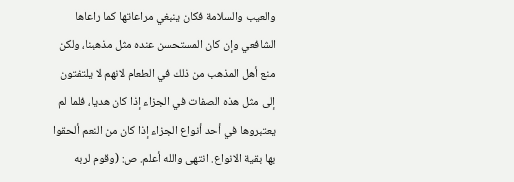والعيب والسلامة فكان ينبغي مراعاتها كما راعاها الشافعي وإن كان المستحسن عنده مثل مذهبنا، ولكن منع أهل المذهب من ذلك في الطعام لانهم لا يلتفتون إلى مثل هذه الصفات في الجزاء إذا كان هديا، فلما لم يعتبروها في أحد أنواع الجزاء إذا كان من النعم ألحقوا بها بقية الانواع. انتهى والله أعلم. ص: (وقوم لربه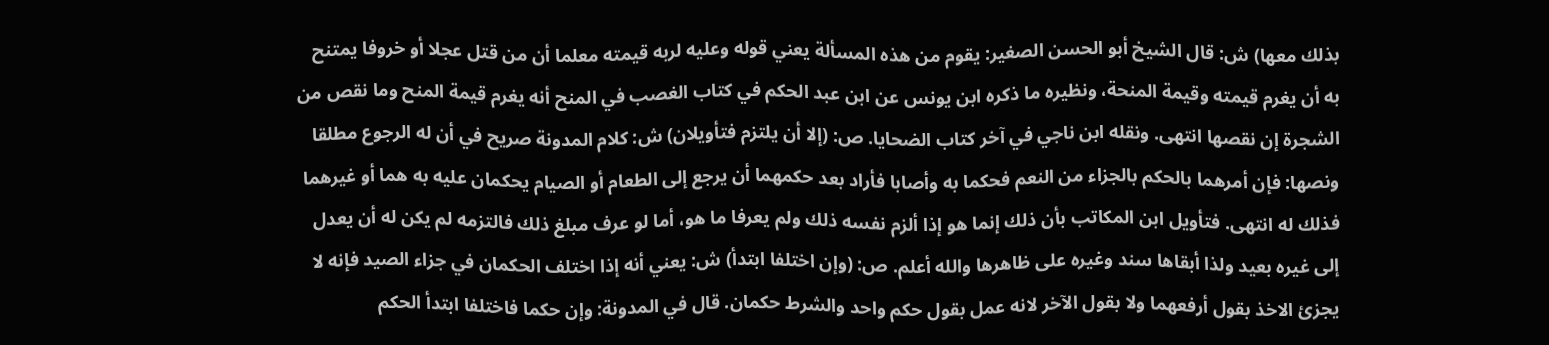بذلك معها) ش: قال الشيخ أبو الحسن الصغير: يقوم من هذه المسألة يعني قوله وعليه لربه قيمته معلما أن من قتل عجلا أو خروفا يمتنح به أن يغرم قيمته وقيمة المنحة، ونظيره ما ذكره ابن يونس عن ابن عبد الحكم في كتاب الغصب في المنح أنه يغرم قيمة المنح وما نقص من الشجرة إن نقصها انتهى. ونقله ابن ناجي في آخر كتاب الضحايا. ص: (إلا أن يلتزم فتأويلان) ش: كلام المدونة صريح في أن له الرجوع مطلقا ونصها: فإن أمرهما بالحكم بالجزاء من النعم فحكما به وأصابا فأراد بعد حكمهما أن يرجع إلى الطعام أو الصيام يحكمان عليه به هما أو غيرهما فذلك له انتهى. فتأويل ابن المكاتب بأن ذلك إنما هو إذا ألزم نفسه ذلك ولم يعرفا ما هو، أما لو عرف مبلغ ذلك فالتزمه لم يكن له أن يعدل إلى غيره بعيد ولذا أبقاها سند وغيره على ظاهرها والله أعلم. ص: (وإن اختلفا ابتدأ) ش: يعني أنه إذا اختلف الحكمان في جزاء الصيد فإنه لا يجزئ الاخذ بقول أرفعهما ولا بقول الآخر لانه عمل بقول حكم واحد والشرط حكمان. قال في المدونة: وإن حكما فاختلفا ابتدأ الحكم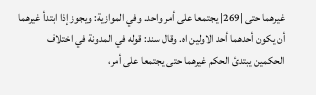غيرهما حتى |269| يجتمعا على أمر واحد. وفي الموازية: ويجوز إذا ابتدأ غيرهما أن يكون أحدهما أحد الاولين اه. وقال سند: قوله في المدونة في اختلاف الحكمين يبتدئ الحكم غيرهما حتى يجتمعا على أمر،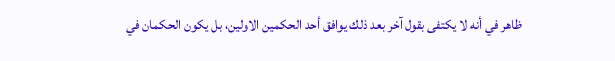ظاهر في أنه لا يكتفى بقول آخر بعد ذلك يوافق أحد الحكمين الاولين، بل يكون الحكمان في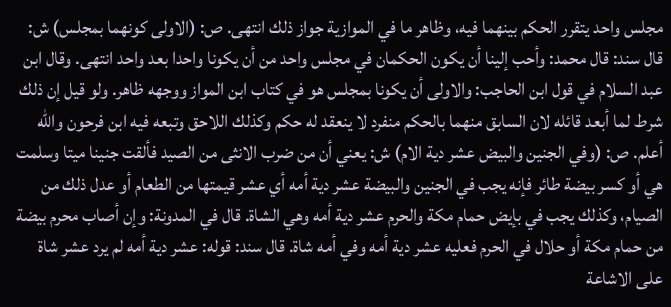مجلس واحد يتقرر الحكم بينهما فيه، وظاهر ما في الموازية جواز ذلك انتهى. ص: (الاولى كونهما بمجلس) ش: قال سند: قال محمد: وأحب إلينا أن يكون الحكمان في مجلس واحد من أن يكونا واحدا بعد واحد انتهى. وقال ابن عبد السلام في قول ابن الحاجب: والاولى أن يكونا بمجلس هو في كتاب ابن المواز ووجهه ظاهر. ولو قيل إن ذلك شرط لما أبعد قائله لان السابق منهما بالحكم منفرد لا ينعقد له حكم وكذلك اللاحق وتبعه فيه ابن فرحون والله أعلم. ص: (وفي الجنين والبيض عشر دية الام) ش: يعني أن من ضرب الانثى من الصيد فألقت جنينا ميتا وسلمت هي أو كسر بيضة طائر فإنه يجب في الجنين والبيضة عشر دية أمه أي عشر قيمتها من الطعام أو عدل ذلك من الصيام، وكذلك يجب في بإيض حمام مكة والحرم عشر دية أمه وهي الشاة. قال في المدونة: وإن أصاب محرم بيضة من حمام مكة أو حلال في الحرم فعليه عشر دية أمه وفي أمه شاة. قال سند: قوله: عشر دية أمه لم يرد عشر شاة على الاشاعة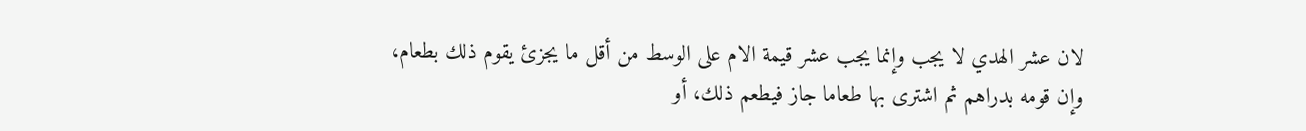لان عشر الهدي لا يجب وإنما يجب عشر قيمة الام على الوسط من أقل ما يجزئ يقوم ذلك بطعام، وإن قومه بدراهم ثم اشترى بها طعاما جاز فيطعم ذلك، أو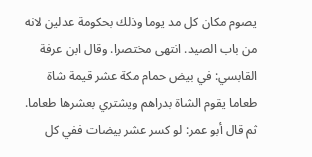يصوم مكان كل مد يوما وذلك بحكومة عدلين لانه من باب الصيد. انتهى مختصرا. وقال ابن عرفة القابسي: في بيض حمام مكة عشر قيمة شاة طعاما يقوم الشاة بدراهم ويشتري بعشرها طعاما. ثم قال أبو عمر: لو كسر عشر بيضات ففي كل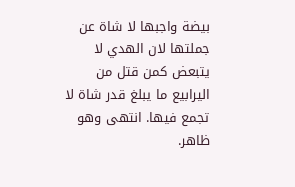بيضة واجبها لا شاة عن جملتها لان الهدي لا يتبعض كمن قتل من اليرابيع ما يبلغ قدر شاة لا تجمع فيها. انتهى وهو ظاهر.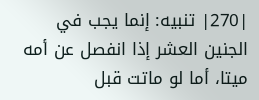|270| تنبيه: إنما يجب في الجنين العشر إذا انفصل عن أمه ميتا، أما لو ماتت قبل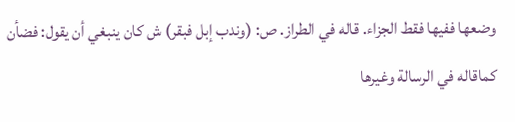وضعها ففيها فقط الجزاء. قاله في الطراز. ص: (وندب إبل فبقر) ش كان ينبغي أن يقول: فضأن كماقاله في الرسالة وغيرها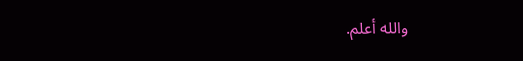والله أعلم.